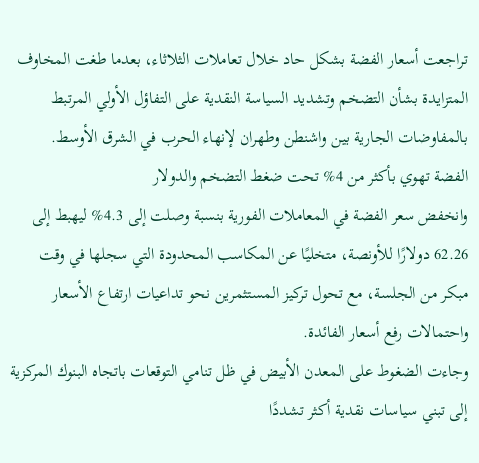تراجعت أسعار الفضة بشكل حاد خلال تعاملات الثلاثاء، بعدما طغت المخاوف المتزايدة بشأن التضخم وتشديد السياسة النقدية على التفاؤل الأولي المرتبط بالمفاوضات الجارية بين واشنطن وطهران لإنهاء الحرب في الشرق الأوسط.
الفضة تهوي بأكثر من 4% تحت ضغط التضخم والدولار
وانخفض سعر الفضة في المعاملات الفورية بنسبة وصلت إلى 4.3% ليهبط إلى 62.26 دولارًا للأونصة، متخليًا عن المكاسب المحدودة التي سجلها في وقت مبكر من الجلسة، مع تحول تركيز المستثمرين نحو تداعيات ارتفاع الأسعار واحتمالات رفع أسعار الفائدة.
وجاءت الضغوط على المعدن الأبيض في ظل تنامي التوقعات باتجاه البنوك المركزية إلى تبني سياسات نقدية أكثر تشددًا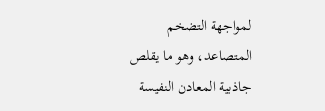لمواجهة التضخم المتصاعد، وهو ما يقلص جاذبية المعادن النفيسة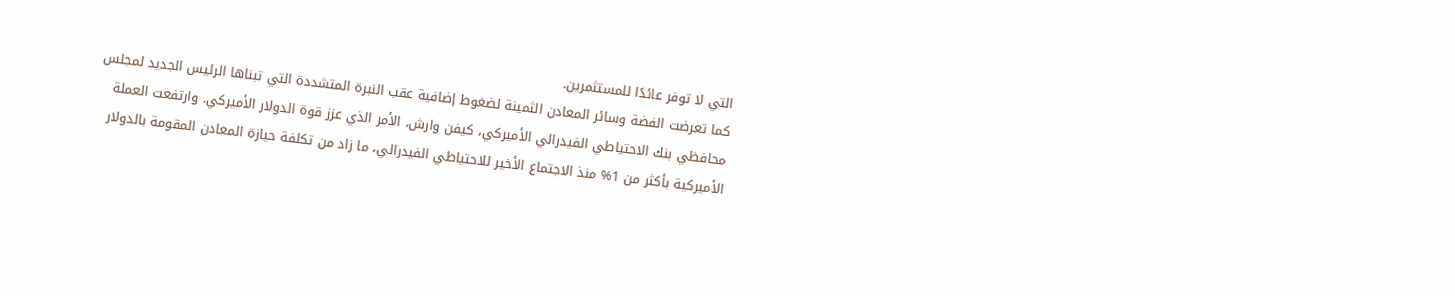التي لا توفر عائدًا للمستثمرين.
كما تعرضت الفضة وسائر المعادن الثمينة لضغوط إضافية عقب النبرة المتشددة التي تبناها الرئيس الجديد لمجلس محافظي بنك الاحتياطي الفيدرالي الأميركي، كيفن وارش، الأمر الذي عزز قوة الدولار الأميركي. وارتفعت العملة الأميركية بأكثر من 1% منذ الاجتماع الأخير للاحتياطي الفيدرالي، ما زاد من تكلفة حيازة المعادن المقومة بالدولار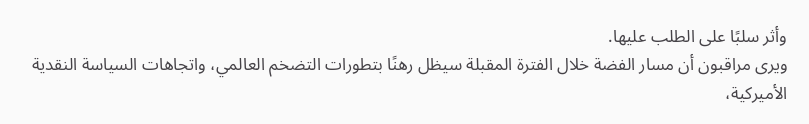وأثر سلبًا على الطلب عليها.
ويرى مراقبون أن مسار الفضة خلال الفترة المقبلة سيظل رهنًا بتطورات التضخم العالمي، واتجاهات السياسة النقدية الأميركية،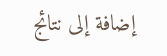إضافة إلى نتائج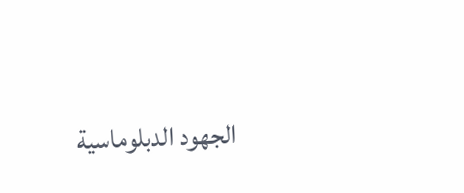الجهود الدبلوماسية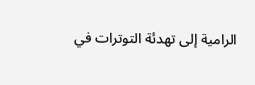الرامية إلى تهدئة التوترات في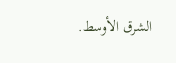الشرق الأوسط.